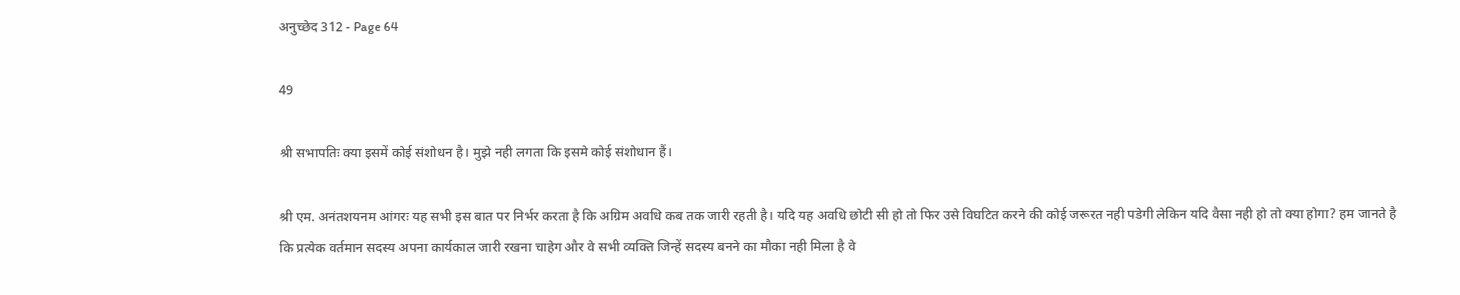अनुच्छेद 312 - Page 64

49

श्री सभापतिः क्या इसमें कोई संशोधन है। मुझे नही लगता कि इसमे कोई संशोधान हैं।

श्री एम. अनंतशयनम आंगरः यह सभी इस बात पर निर्भर करता है कि अग्रिम अवधि कब तक जारी रहती है। यदि यह अवधि छोटी सी हो तो फिर उसे विघटित करने की कोई जरूरत नही पडेगी लेकिन यदि वैसा नही हो तो क्या होगा? हम जानते है कि प्रत्येक वर्तमान सदस्य अपना कार्यकाल जारी रखना चाहेग और वे सभी व्यक्ति जिन्हें सदस्य बनने का मौका नही मिला है वे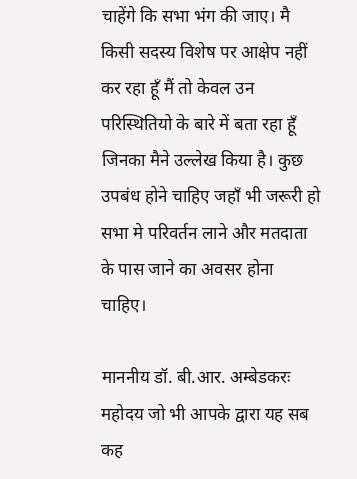चाहेंगे कि सभा भंग की जाए। मै किसी सदस्य विशेष पर आक्षेप नहीं कर रहा हूँ मैं तो केवल उन परिस्थितियो के बारे में बता रहा हूँ जिनका मैने उल्लेख किया है। कुछ उपबंध होने चाहिए जहाँ भी जरूरी हो सभा मे परिवर्तन लाने और मतदाता के पास जाने का अवसर होना चाहिए।

माननीय डॉ. बी.आर. अम्बेडकरः महोदय जो भी आपके द्वारा यह सब कह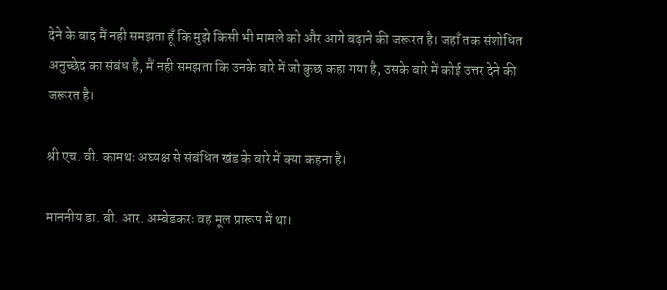देने के बाद मैं नही समझता हूँ कि मुझे किसी भी मामले को और आगे बढ़ाने की जरूरत है। जहाँ तक संशोधित अनुच्छेद का संबंध है, मैं नही समझता कि उनके बारे में जो कुछ कहा गया है, उसके बारे में कोई उत्तर देने की जरूरत है।

श्री एच. वी. कामथः अघ्यक्ष से संबंधित खंड के बारे में क्या कहना है।

माननीय डा. बी. आर. अम्बेडकरः वह मूल प्रारूप में था।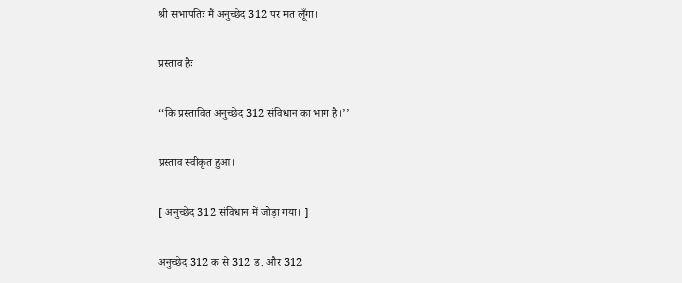श्री सभापतिः मैं अनुच्छेद 312 पर मत लूँगा।

प्रस्ताव हैः

‘‘कि प्रस्तावित अनुच्छेद 312 संविधान का भाग है।’’

प्रस्ताव स्वीकृत हुआ।

[ अनुच्छेद 312 संविधान में जोड़ा गया। ]

अनुच्छेद 312 क से 312 ड. और 312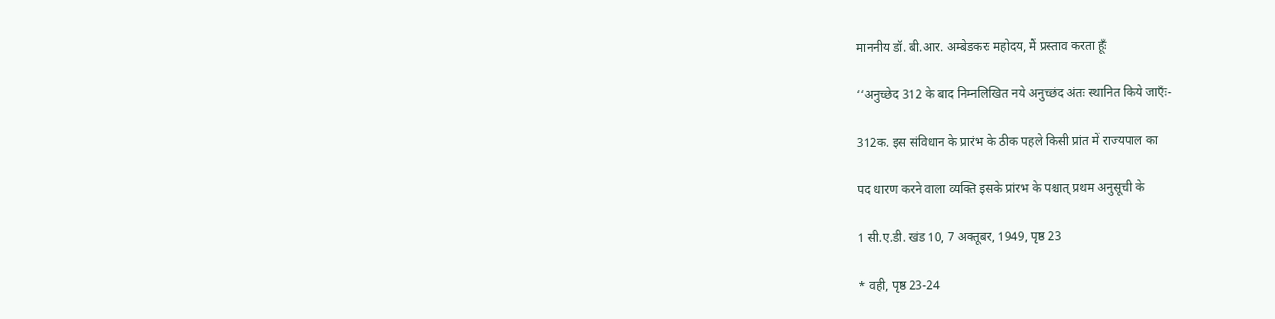माननीय डॉ. बी.आर. अम्बेडकरः महोदय, मैं प्रस्ताव करता हूँः

‘‘अनुच्छेद 312 के बाद निम्नलिखित नये अनुच्छंद अंतः स्थानित किये जाएँः-

312क. इस संविधान के प्रारंभ के ठीक पहले किसी प्रांत में राज्यपाल का

पद धारण करने वाला व्यक्ति इसके प्रांरभ के पश्चात् प्रथम अनुसूची के

1 सी.ए.डी. खंड 10, 7 अक्तूबर, 1949, पृष्ठ 23

* वही, पृष्ठ 23-24